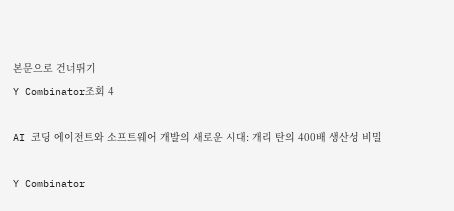본문으로 건너뛰기
Y Combinator조회 4

AI 코딩 에이전트와 소프트웨어 개발의 새로운 시대: 개리 탄의 400배 생산성 비밀

Y Combinator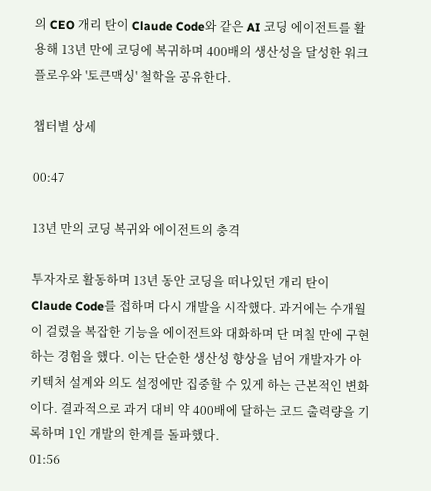의 CEO 개리 탄이 Claude Code와 같은 AI 코딩 에이전트를 활용해 13년 만에 코딩에 복귀하며 400배의 생산성을 달성한 워크플로우와 '토큰맥싱' 철학을 공유한다.

챕터별 상세

00:47

13년 만의 코딩 복귀와 에이전트의 충격

투자자로 활동하며 13년 동안 코딩을 떠나있던 개리 탄이 Claude Code를 접하며 다시 개발을 시작했다. 과거에는 수개월이 걸렸을 복잡한 기능을 에이전트와 대화하며 단 며칠 만에 구현하는 경험을 했다. 이는 단순한 생산성 향상을 넘어 개발자가 아키텍처 설계와 의도 설정에만 집중할 수 있게 하는 근본적인 변화이다. 결과적으로 과거 대비 약 400배에 달하는 코드 출력량을 기록하며 1인 개발의 한계를 돌파했다.
01:56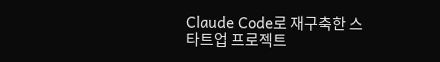Claude Code로 재구축한 스타트업 프로젝트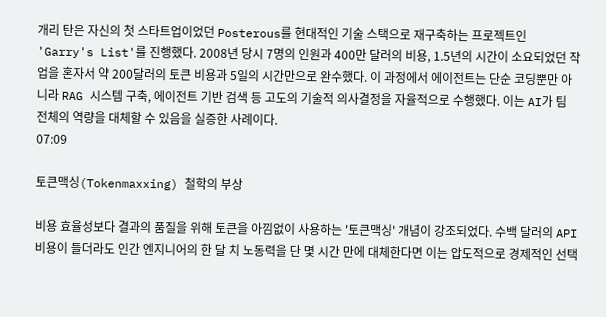개리 탄은 자신의 첫 스타트업이었던 Posterous를 현대적인 기술 스택으로 재구축하는 프로젝트인 'Garry's List'를 진행했다. 2008년 당시 7명의 인원과 400만 달러의 비용, 1.5년의 시간이 소요되었던 작업을 혼자서 약 200달러의 토큰 비용과 5일의 시간만으로 완수했다. 이 과정에서 에이전트는 단순 코딩뿐만 아니라 RAG 시스템 구축, 에이전트 기반 검색 등 고도의 기술적 의사결정을 자율적으로 수행했다. 이는 AI가 팀 전체의 역량을 대체할 수 있음을 실증한 사례이다.
07:09

토큰맥싱(Tokenmaxxing) 철학의 부상

비용 효율성보다 결과의 품질을 위해 토큰을 아낌없이 사용하는 '토큰맥싱' 개념이 강조되었다. 수백 달러의 API 비용이 들더라도 인간 엔지니어의 한 달 치 노동력을 단 몇 시간 만에 대체한다면 이는 압도적으로 경제적인 선택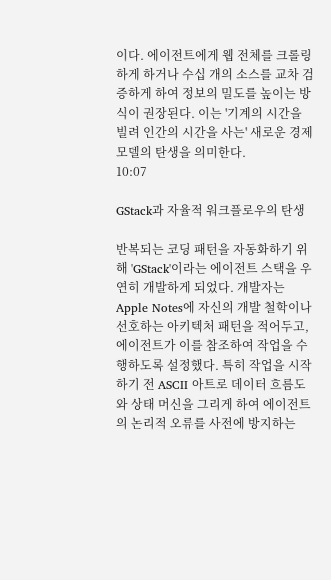이다. 에이전트에게 웹 전체를 크롤링하게 하거나 수십 개의 소스를 교차 검증하게 하여 정보의 밀도를 높이는 방식이 권장된다. 이는 '기계의 시간을 빌려 인간의 시간을 사는' 새로운 경제 모델의 탄생을 의미한다.
10:07

GStack과 자율적 워크플로우의 탄생

반복되는 코딩 패턴을 자동화하기 위해 'GStack'이라는 에이전트 스택을 우연히 개발하게 되었다. 개발자는 Apple Notes에 자신의 개발 철학이나 선호하는 아키텍처 패턴을 적어두고, 에이전트가 이를 참조하여 작업을 수행하도록 설정했다. 특히 작업을 시작하기 전 ASCII 아트로 데이터 흐름도와 상태 머신을 그리게 하여 에이전트의 논리적 오류를 사전에 방지하는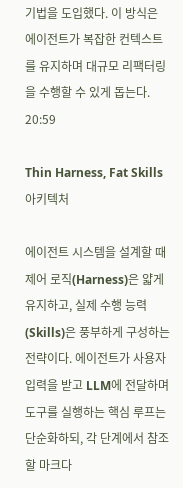기법을 도입했다. 이 방식은 에이전트가 복잡한 컨텍스트를 유지하며 대규모 리팩터링을 수행할 수 있게 돕는다.
20:59

Thin Harness, Fat Skills 아키텍처

에이전트 시스템을 설계할 때 제어 로직(Harness)은 얇게 유지하고, 실제 수행 능력(Skills)은 풍부하게 구성하는 전략이다. 에이전트가 사용자 입력을 받고 LLM에 전달하며 도구를 실행하는 핵심 루프는 단순화하되, 각 단계에서 참조할 마크다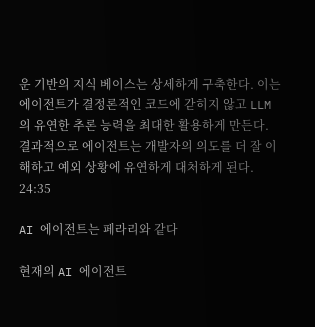운 기반의 지식 베이스는 상세하게 구축한다. 이는 에이전트가 결정론적인 코드에 갇히지 않고 LLM의 유연한 추론 능력을 최대한 활용하게 만든다. 결과적으로 에이전트는 개발자의 의도를 더 잘 이해하고 예외 상황에 유연하게 대처하게 된다.
24:35

AI 에이전트는 페라리와 같다

현재의 AI 에이전트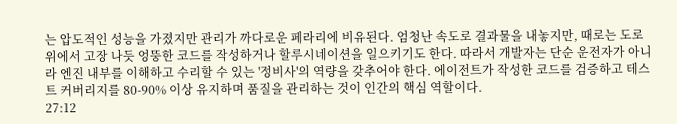는 압도적인 성능을 가졌지만 관리가 까다로운 페라리에 비유된다. 엄청난 속도로 결과물을 내놓지만, 때로는 도로 위에서 고장 나듯 엉뚱한 코드를 작성하거나 할루시네이션을 일으키기도 한다. 따라서 개발자는 단순 운전자가 아니라 엔진 내부를 이해하고 수리할 수 있는 '정비사'의 역량을 갖추어야 한다. 에이전트가 작성한 코드를 검증하고 테스트 커버리지를 80-90% 이상 유지하며 품질을 관리하는 것이 인간의 핵심 역할이다.
27:12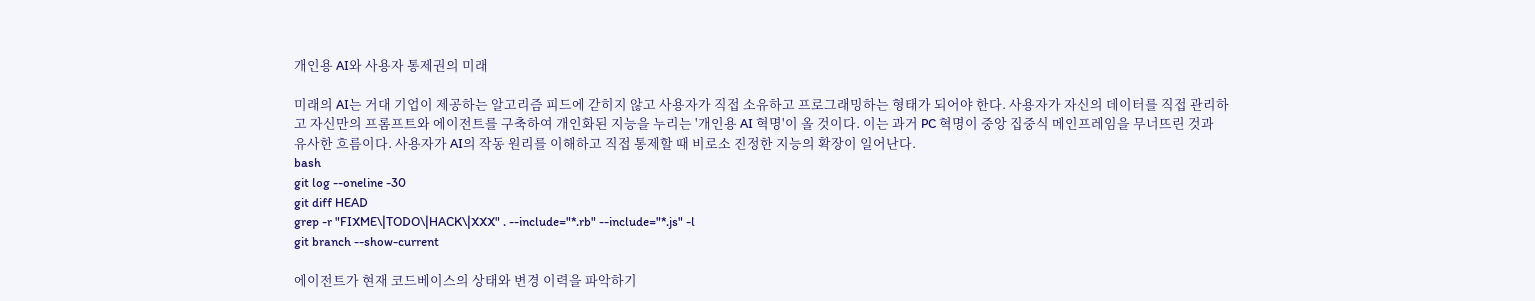개인용 AI와 사용자 통제권의 미래

미래의 AI는 거대 기업이 제공하는 알고리즘 피드에 갇히지 않고 사용자가 직접 소유하고 프로그래밍하는 형태가 되어야 한다. 사용자가 자신의 데이터를 직접 관리하고 자신만의 프롬프트와 에이전트를 구축하여 개인화된 지능을 누리는 '개인용 AI 혁명'이 올 것이다. 이는 과거 PC 혁명이 중앙 집중식 메인프레임을 무너뜨린 것과 유사한 흐름이다. 사용자가 AI의 작동 원리를 이해하고 직접 통제할 때 비로소 진정한 지능의 확장이 일어난다.
bash
git log --oneline -30
git diff HEAD
grep -r "FIXME\|TODO\|HACK\|XXX" . --include="*.rb" --include="*.js" -l
git branch --show-current

에이전트가 현재 코드베이스의 상태와 변경 이력을 파악하기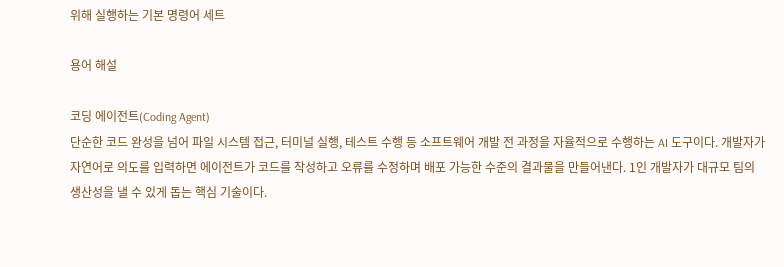위해 실행하는 기본 명령어 세트

용어 해설

코딩 에이전트(Coding Agent)
단순한 코드 완성을 넘어 파일 시스템 접근, 터미널 실행, 테스트 수행 등 소프트웨어 개발 전 과정을 자율적으로 수행하는 AI 도구이다. 개발자가 자연어로 의도를 입력하면 에이전트가 코드를 작성하고 오류를 수정하며 배포 가능한 수준의 결과물을 만들어낸다. 1인 개발자가 대규모 팀의 생산성을 낼 수 있게 돕는 핵심 기술이다.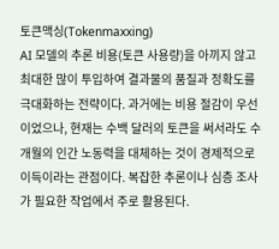토큰맥싱(Tokenmaxxing)
AI 모델의 추론 비용(토큰 사용량)을 아끼지 않고 최대한 많이 투입하여 결과물의 품질과 정확도를 극대화하는 전략이다. 과거에는 비용 절감이 우선이었으나, 현재는 수백 달러의 토큰을 써서라도 수개월의 인간 노동력을 대체하는 것이 경제적으로 이득이라는 관점이다. 복잡한 추론이나 심층 조사가 필요한 작업에서 주로 활용된다.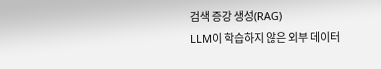검색 증강 생성(RAG)
LLM이 학습하지 않은 외부 데이터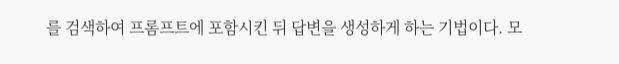를 검색하여 프롬프트에 포함시킨 뒤 답변을 생성하게 하는 기법이다. 모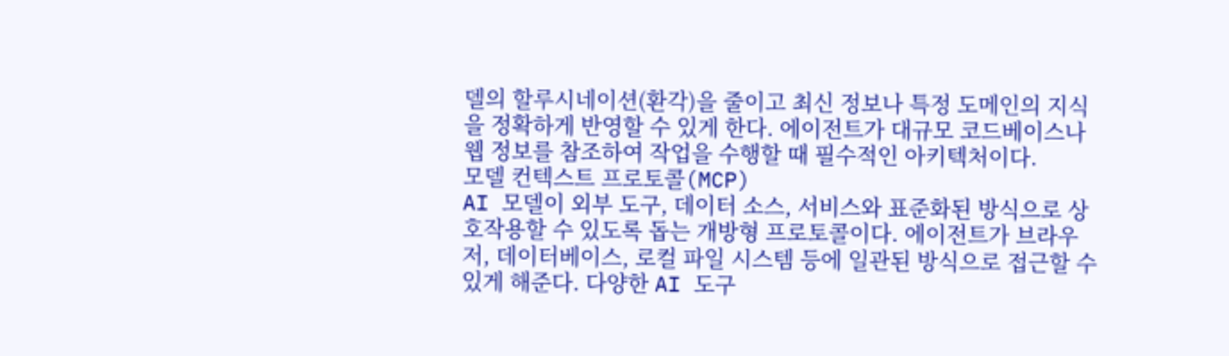델의 할루시네이션(환각)을 줄이고 최신 정보나 특정 도메인의 지식을 정확하게 반영할 수 있게 한다. 에이전트가 대규모 코드베이스나 웹 정보를 참조하여 작업을 수행할 때 필수적인 아키텍처이다.
모델 컨텍스트 프로토콜(MCP)
AI 모델이 외부 도구, 데이터 소스, 서비스와 표준화된 방식으로 상호작용할 수 있도록 돕는 개방형 프로토콜이다. 에이전트가 브라우저, 데이터베이스, 로컬 파일 시스템 등에 일관된 방식으로 접근할 수 있게 해준다. 다양한 AI 도구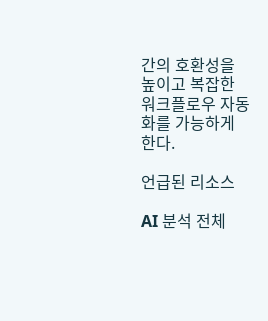간의 호환성을 높이고 복잡한 워크플로우 자동화를 가능하게 한다.

언급된 리소스

AI 분석 전체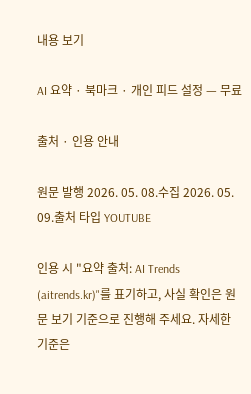내용 보기

AI 요약 · 북마크 · 개인 피드 설정 — 무료

출처 · 인용 안내

원문 발행 2026. 05. 08.수집 2026. 05. 09.출처 타입 YOUTUBE

인용 시 "요약 출처: AI Trends (aitrends.kr)"를 표기하고, 사실 확인은 원문 보기 기준으로 진행해 주세요. 자세한 기준은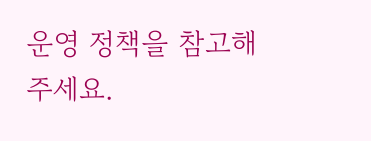운영 정책을 참고해 주세요.